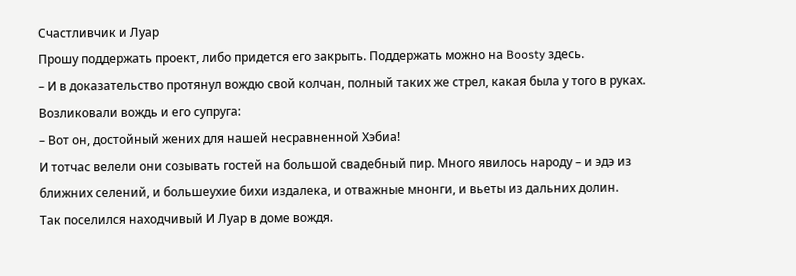Счастливчик и Луар
Прошу поддержать проект, либо придется его закрыть. Поддержать можно на Boosty здесь.
– И в доказательство протянул вождю свой колчан, полный таких же стрел, какая была у того в руках.
Возликовали вождь и его супруга:
– Вот он, достойный жених для нашей несравненной Хэбиа!
И тотчас велели они созывать гостей на большой свадебный пир. Много явилось народу – и эдэ из ближних селений, и большеухие бихи издалека, и отважные мнонги, и вьеты из дальних долин.
Так поселился находчивый И Луар в доме вождя.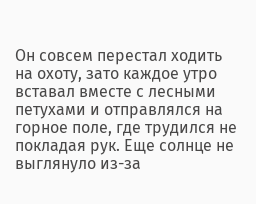Он совсем перестал ходить на охоту, зато каждое утро вставал вместе с лесными петухами и отправлялся на горное поле, где трудился не покладая рук. Еще солнце не выглянуло из-за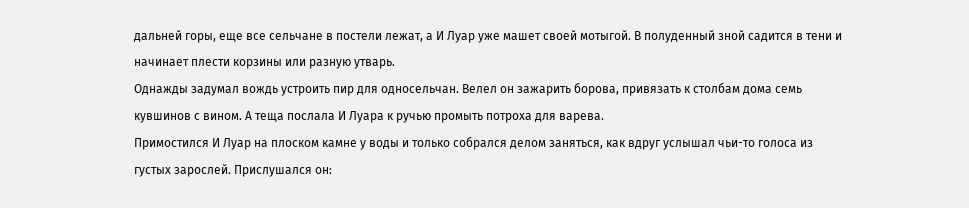дальней горы, еще все сельчане в постели лежат, а И Луар уже машет своей мотыгой. В полуденный зной садится в тени и начинает плести корзины или разную утварь.
Однажды задумал вождь устроить пир для односельчан. Велел он зажарить борова, привязать к столбам дома семь кувшинов с вином. А теща послала И Луара к ручью промыть потроха для варева.
Примостился И Луар на плоском камне у воды и только собрался делом заняться, как вдруг услышал чьи-то голоса из густых зарослей. Прислушался он: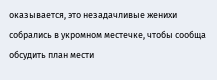оказывается, это незадачливые женихи собрались в укромном местечке, чтобы сообща обсудить план мести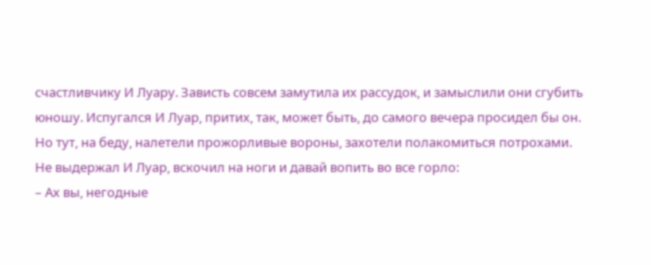счастливчику И Луару. Зависть совсем замутила их рассудок, и замыслили они сгубить юношу. Испугался И Луар, притих, так, может быть, до самого вечера просидел бы он. Но тут, на беду, налетели прожорливые вороны, захотели полакомиться потрохами. Не выдержал И Луар, вскочил на ноги и давай вопить во все горло:
– Ах вы, негодные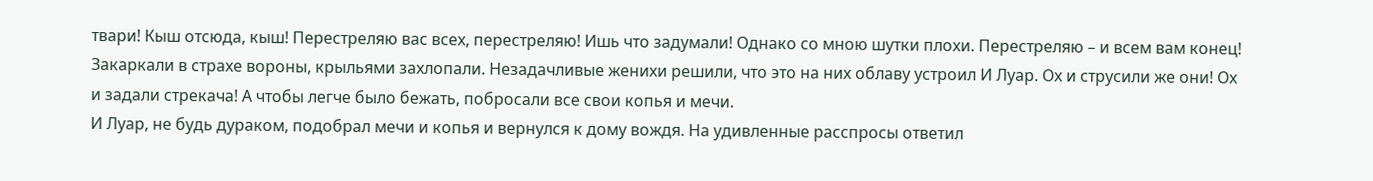твари! Кыш отсюда, кыш! Перестреляю вас всех, перестреляю! Ишь что задумали! Однако со мною шутки плохи. Перестреляю – и всем вам конец!
Закаркали в страхе вороны, крыльями захлопали. Незадачливые женихи решили, что это на них облаву устроил И Луар. Ох и струсили же они! Ох и задали стрекача! А чтобы легче было бежать, побросали все свои копья и мечи.
И Луар, не будь дураком, подобрал мечи и копья и вернулся к дому вождя. На удивленные расспросы ответил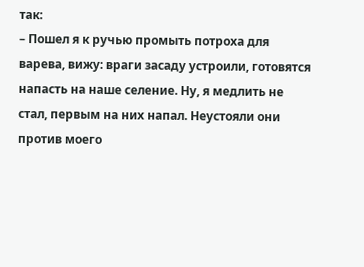так:
– Пошел я к ручью промыть потроха для варева, вижу: враги засаду устроили, готовятся напасть на наше селение. Ну, я медлить не стал, первым на них напал. Неустояли они против моего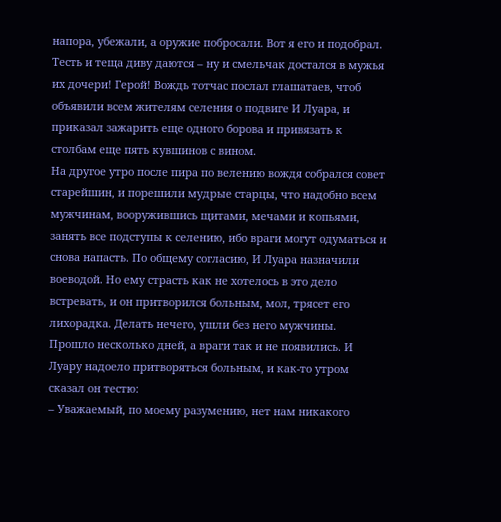напора, убежали, а оружие побросали. Вот я его и подобрал.
Тесть и теща диву даются – ну и смельчак достался в мужья их дочери! Герой! Вождь тотчас послал глашатаев, чтоб объявили всем жителям селения о подвиге И Луара, и приказал зажарить еще одного борова и привязать к столбам еще пять кувшинов с вином.
На другое утро после пира по велению вождя собрался совет старейшин, и порешили мудрые старцы, что надобно всем мужчинам, вооружившись щитами, мечами и копьями, занять все подступы к селению, ибо враги могут одуматься и снова напасть. По общему согласию, И Луара назначили воеводой. Но ему страсть как не хотелось в это дело встревать, и он притворился больным, мол, трясет его лихорадка. Делать нечего, ушли без него мужчины.
Прошло несколько дней, а враги так и не появились. И Луару надоело притворяться больным, и как-то утром сказал он тестю:
– Уважаемый, по моему разумению, нет нам никакого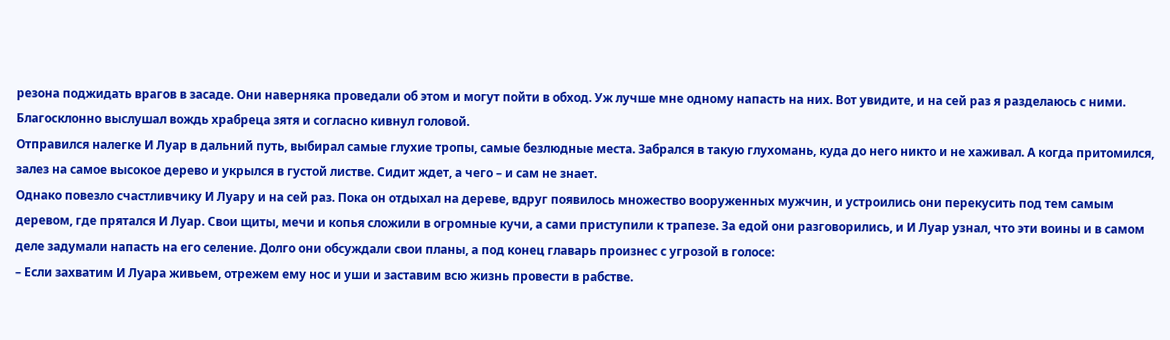резона поджидать врагов в засаде. Они наверняка проведали об этом и могут пойти в обход. Уж лучше мне одному напасть на них. Вот увидите, и на сей раз я разделаюсь с ними.
Благосклонно выслушал вождь храбреца зятя и согласно кивнул головой.
Отправился налегке И Луар в дальний путь, выбирал самые глухие тропы, самые безлюдные места. Забрался в такую глухомань, куда до него никто и не хаживал. А когда притомился, залез на самое высокое дерево и укрылся в густой листве. Сидит ждет, а чего – и сам не знает.
Однако повезло счастливчику И Луару и на сей раз. Пока он отдыхал на дереве, вдруг появилось множество вооруженных мужчин, и устроились они перекусить под тем самым деревом, где прятался И Луар. Свои щиты, мечи и копья сложили в огромные кучи, а сами приступили к трапезе. За едой они разговорились, и И Луар узнал, что эти воины и в самом деле задумали напасть на его селение. Долго они обсуждали свои планы, а под конец главарь произнес с угрозой в голосе:
– Если захватим И Луара живьем, отрежем ему нос и уши и заставим всю жизнь провести в рабстве.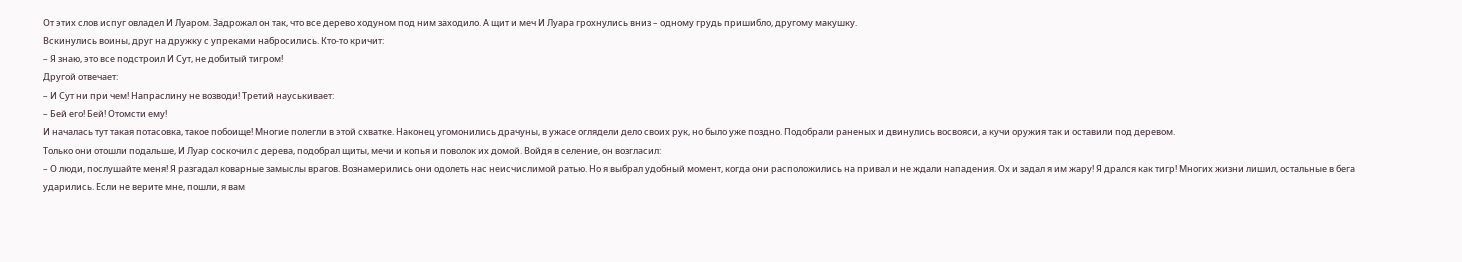От этих слов испуг овладел И Луаром. Задрожал он так, что все дерево ходуном под ним заходило. А щит и меч И Луара грохнулись вниз – одному грудь пришибло, другому макушку.
Вскинулись воины, друг на дружку с упреками набросились. Кто-то кричит:
– Я знаю, это все подстроил И Сут, не добитый тигром!
Другой отвечает:
– И Сут ни при чем! Напраслину не возводи! Третий науськивает:
– Бей его! Бей! Отомсти ему!
И началась тут такая потасовка, такое побоище! Многие полегли в этой схватке. Наконец угомонились драчуны, в ужасе оглядели дело своих рук, но было уже поздно. Подобрали раненых и двинулись восвояси, а кучи оружия так и оставили под деревом.
Только они отошли подальше, И Луар соскочил с дерева, подобрал щиты, мечи и копья и поволок их домой. Войдя в селение, он возгласил:
– О люди, послушайте меня! Я разгадал коварные замыслы врагов. Вознамерились они одолеть нас неисчислимой ратью. Но я выбрал удобный момент, когда они расположились на привал и не ждали нападения. Ох и задал я им жару! Я дрался как тигр! Многих жизни лишил, остальные в бега ударились. Если не верите мне, пошли, я вам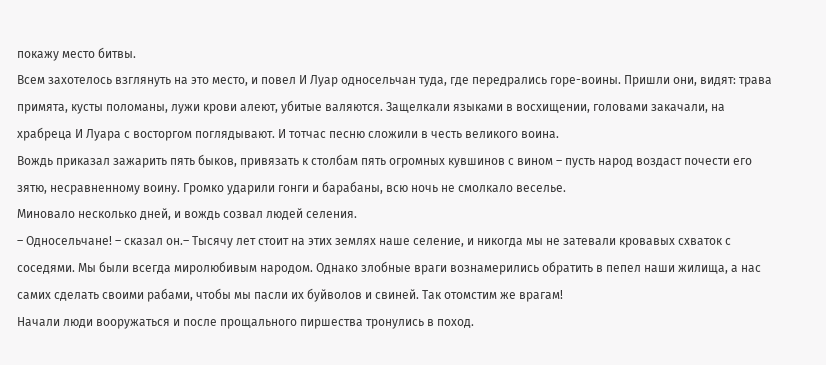покажу место битвы.
Всем захотелось взглянуть на это место, и повел И Луар односельчан туда, где передрались горе-воины. Пришли они, видят: трава примята, кусты поломаны, лужи крови алеют, убитые валяются. Защелкали языками в восхищении, головами закачали, на храбреца И Луара с восторгом поглядывают. И тотчас песню сложили в честь великого воина.
Вождь приказал зажарить пять быков, привязать к столбам пять огромных кувшинов с вином – пусть народ воздаст почести его зятю, несравненному воину. Громко ударили гонги и барабаны, всю ночь не смолкало веселье.
Миновало несколько дней, и вождь созвал людей селения.
– Односельчане! – сказал он.– Тысячу лет стоит на этих землях наше селение, и никогда мы не затевали кровавых схваток с соседями. Мы были всегда миролюбивым народом. Однако злобные враги вознамерились обратить в пепел наши жилища, а нас самих сделать своими рабами, чтобы мы пасли их буйволов и свиней. Так отомстим же врагам!
Начали люди вооружаться и после прощального пиршества тронулись в поход.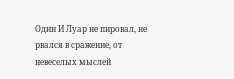Один И Луар не пировал, не рвался в сражение, от невеселых мыслей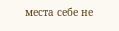места себе не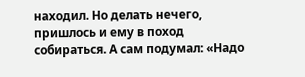находил. Но делать нечего, пришлось и ему в поход собираться. А сам подумал: «Надо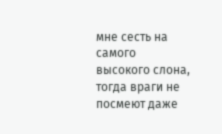мне сесть на самого высокого слона, тогда враги не посмеют даже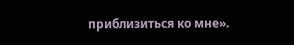приблизиться ко мне».